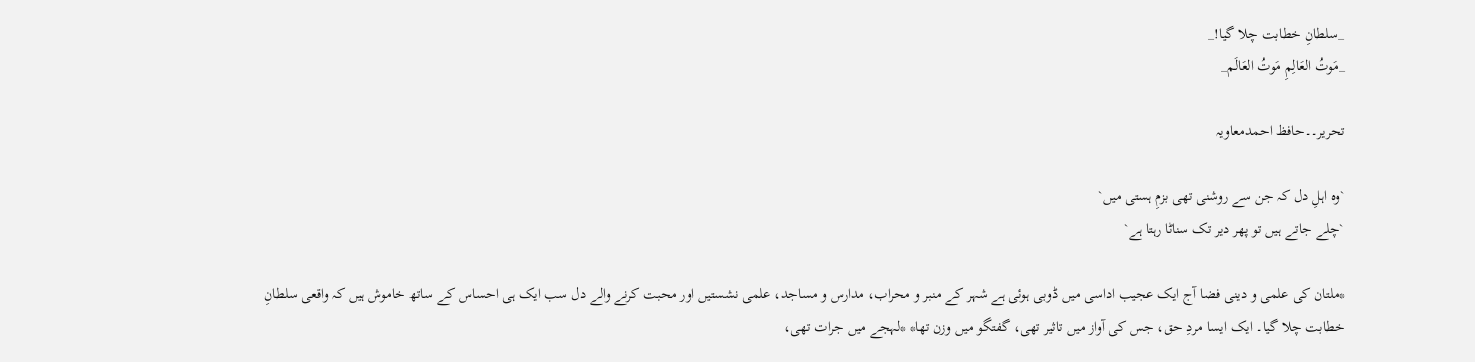_سلطانِ خطابت چلا گیا!_
_مَوتُ العَالِمِ مَوتُ العَالَم_

تحریر۔۔حافظ احمدمعاویہ

`وہ اہلِ دل کہ جن سے روشنی تھی بزمِ ہستی میں`
`چلے جاتے ہیں تو پھر دیر تک سناٹا رہتا ہے`

*ملتان کی علمی و دینی فضا آج ایک عجیب اداسی میں ڈوبی ہوئی ہے شہر کے منبر و محراب، مدارس و مساجد، علمی نشستیں اور محبت کرنے والے دل سب ایک ہی احساس کے ساتھ خاموش ہیں کہ واقعی سلطانِ خطابت چلا گیا۔ ایک ایسا مردِ حق، جس کی آواز میں تاثیر تھی، گفتگو میں وزن تھا* *لہجے میں جرات تھی،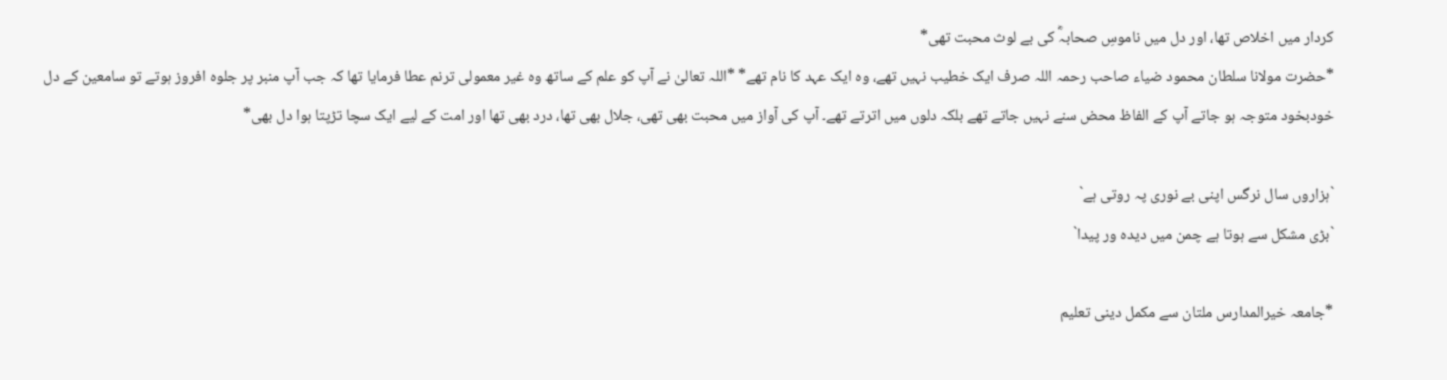کردار میں اخلاص تھا، اور دل میں ناموسِ صحابہؓ کی بے لوث محبت تھی*
*حضرت مولانا سلطان محمود ضیاء صاحب رحمہ اللہ صرف ایک خطیب نہیں تھے، وہ ایک عہد کا نام تھے* *اللہ تعالیٰ نے آپ کو علم کے ساتھ وہ غیر معمولی ترنم عطا فرمایا تھا کہ جب آپ منبر پر جلوہ افروز ہوتے تو سامعین کے دل خودبخود متوجہ ہو جاتے آپ کے الفاظ محض سنے نہیں جاتے تھے بلکہ دلوں میں اترتے تھے۔ آپ کی آواز میں محبت بھی تھی، جلال بھی تھا، درد بھی تھا اور امت کے لیے ایک سچا تڑپتا ہوا دل بھی*

`ہزاروں سال نرگس اپنی بے نوری پہ روتی ہے`
`بڑی مشکل سے ہوتا ہے چمن میں دیدہ ور پیدا`

*جامعہ خیرالمدارس ملتان سے مکمل دینی تعلیم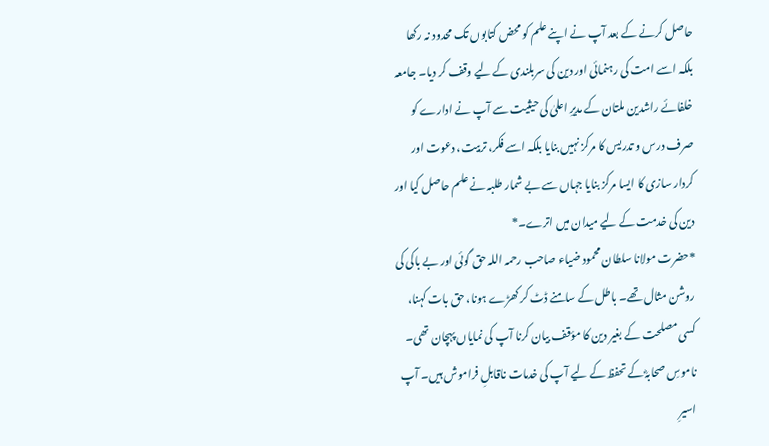حاصل کرنے کے بعد آپ نے اپنے علم کو محض کتابوں تک محدود نہ رکھا بلکہ اسے امت کی رہنمائی اور دین کی سربلندی کے لیے وقف کر دیا۔ جامعہ خلفائے راشدین ملتان کے مدیرِ اعلیٰ کی حیثیت سے آپ نے ادارے کو صرف درس و تدریس کا مرکز نہیں بنایا بلکہ اسے فکر، تربیت، دعوت اور کردار سازی کا ایسا مرکز بنایا جہاں سے بے شمار طلبہ نے علم حاصل کیا اور دین کی خدمت کے لیے میدان میں اترے۔*
*حضرت مولانا سلطان محمود ضیاء صاحب رحمہ اللہ حق گوئی اور بے باکی کی روشن مثال تھے۔ باطل کے سامنے ڈٹ کر کھڑے ہونا، حق بات کہنا، کسی مصلحت کے بغیر دین کا مؤقف بیان کرنا آپ کی نمایاں پہچان تھی۔ ناموسِ صحابہؓ کے تحفظ کے لیے آپ کی خدمات ناقابلِ فراموش ہیں۔ آپ اسیرِ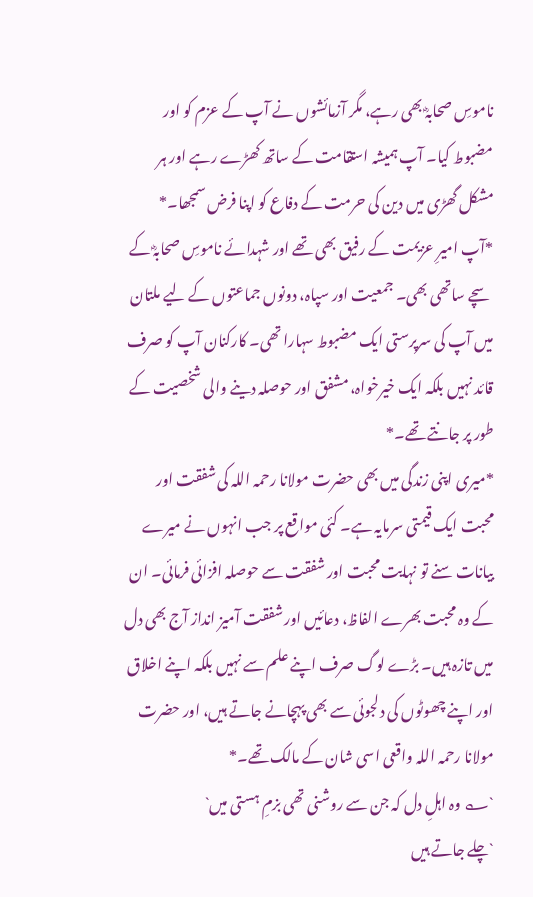ناموسِ صحابہؓ بھی رہے، مگر آزمائشوں نے آپ کے عزم کو اور مضبوط کیا۔ آپ ہمیشہ استقامت کے ساتھ کھڑے رہے اور ہر مشکل گھڑی میں دین کی حرمت کے دفاع کو اپنا فرض سمجھا۔*
*آپ امیرِ عزیمت کے رفیق بھی تھے اور شہدائے ناموسِ صحابہؓ کے سچے ساتھی بھی۔ جمعیت اور سپاہ، دونوں جماعتوں کے لیے ملتان میں آپ کی سرپرستی ایک مضبوط سہارا تھی۔ کارکنان آپ کو صرف قائد نہیں بلکہ ایک خیرخواہ، مشفق اور حوصلہ دینے والی شخصیت کے طور پر جانتے تھے۔*
*میری اپنی زندگی میں بھی حضرت مولانا رحمہ اللہ کی شفقت اور محبت ایک قیمتی سرمایہ ہے۔ کئی مواقع پر جب انہوں نے میرے بیانات سنے تو نہایت محبت اور شفقت سے حوصلہ افزائی فرمائی۔ ان کے وہ محبت بھرے الفاظ، دعائیں اور شفقت آمیز انداز آج بھی دل میں تازہ ہیں۔ بڑے لوگ صرف اپنے علم سے نہیں بلکہ اپنے اخلاق اور اپنے چھوٹوں کی دلجوئی سے بھی پہچانے جاتے ہیں، اور حضرت مولانا رحمہ اللہ واقعی اسی شان کے مالک تھے۔*
`؎ وہ اہلِ دل کہ جن سے روشنی تھی بزمِ ہستی میں`
`چلے جاتے ہیں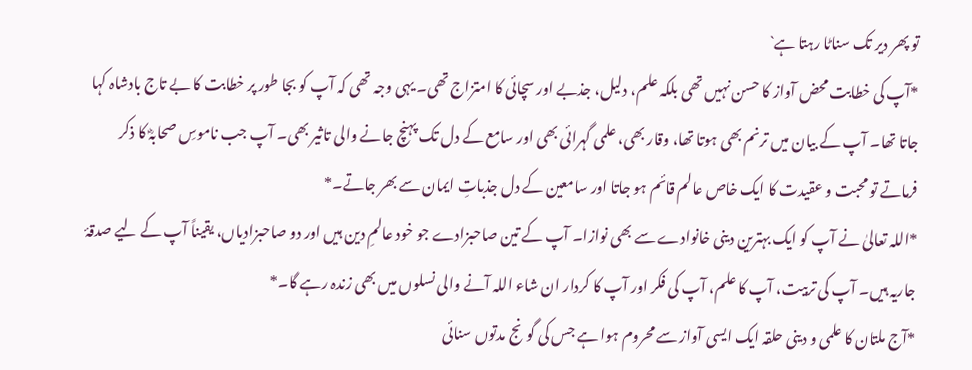تو پھر دیر تک سناٹا رہتا ہے`
*آپ کی خطابت محض آواز کا حسن نہیں تھی بلکہ علم، دلیل، جذبے اور سچائی کا امتزاج تھی۔ یہی وجہ تھی کہ آپ کو بجا طور پر خطابت کا بے تاج بادشاہ کہا جاتا تھا۔ آپ کے بیان میں ترنم بھی ہوتا تھا، وقار بھی، علمی گہرائی بھی اور سامع کے دل تک پہنچ جانے والی تاثیر بھی۔ آپ جب ناموسِ صحابہؓ کا ذکر فرماتے تو محبت و عقیدت کا ایک خاص عالم قائم ہو جاتا اور سامعین کے دل جذباتِ ایمان سے بھر جاتے۔*
*اللہ تعالیٰ نے آپ کو ایک بہترین دینی خانوادے سے بھی نوازا۔ آپ کے تین صاحبزادے جو خود عالمِ دین ہیں اور دو صاحبزادیاں، یقیناً آپ کے لیے صدقۂ جاریہ ہیں۔ آپ کی تربیت، آپ کا علم، آپ کی فکر اور آپ کا کردار ان شاء اللہ آنے والی نسلوں میں بھی زندہ رہے گا۔*
*آج ملتان کا علمی و دینی حلقہ ایک ایسی آواز سے محروم ہوا ہے جس کی گونج مدتوں سنائی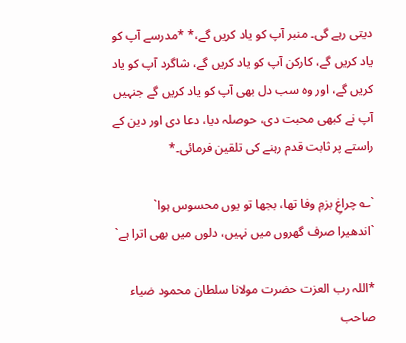دیتی رہے گی۔ منبر آپ کو یاد کریں گے،* *مدرسے آپ کو یاد کریں گے، کارکن آپ کو یاد کریں گے، شاگرد آپ کو یاد کریں گے، اور وہ سب دل بھی آپ کو یاد کریں گے جنہیں آپ نے کبھی محبت دی، حوصلہ دیا، دعا دی اور دین کے راستے پر ثابت قدم رہنے کی تلقین فرمائی۔*

`؎ چراغِ بزمِ وفا تھا، بجھا تو یوں محسوس ہوا`
`اندھیرا صرف گھروں میں نہیں، دلوں میں بھی اترا ہے`

*اللہ رب العزت حضرت مولانا سلطان محمود ضیاء صاحب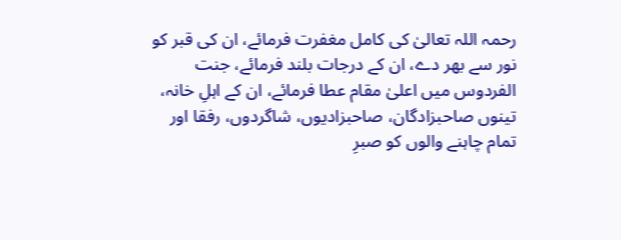رحمہ اللہ تعالیٰ کی کامل مغفرت فرمائے، ان کی قبر کو نور سے بھر دے، ان کے درجات بلند فرمائے، جنت الفردوس میں اعلیٰ مقام عطا فرمائے، ان کے اہلِ خانہ، تینوں صاحبزادگان، صاحبزادیوں، شاگردوں، رفقا اور تمام چاہنے والوں کو صبرِ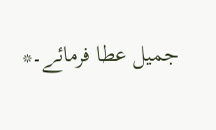جمیل عطا فرمائے۔*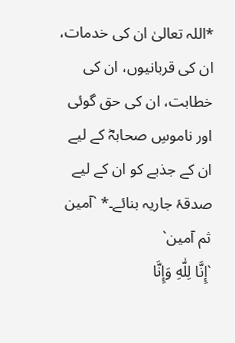*اللہ تعالیٰ ان کی خدمات، ان کی قربانیوں، ان کی خطابت، ان کی حق گوئی اور ناموسِ صحابہؓ کے لیے ان کے جذبے کو ان کے لیے صدقۂ جاریہ بنائے۔* `آمین ثم آمین`
`إِنَّا لِلّٰهِ وَإِنَّا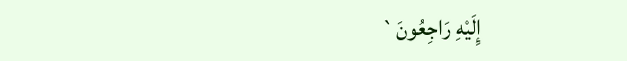إِلَيْهِ رَاجِعُونَ`